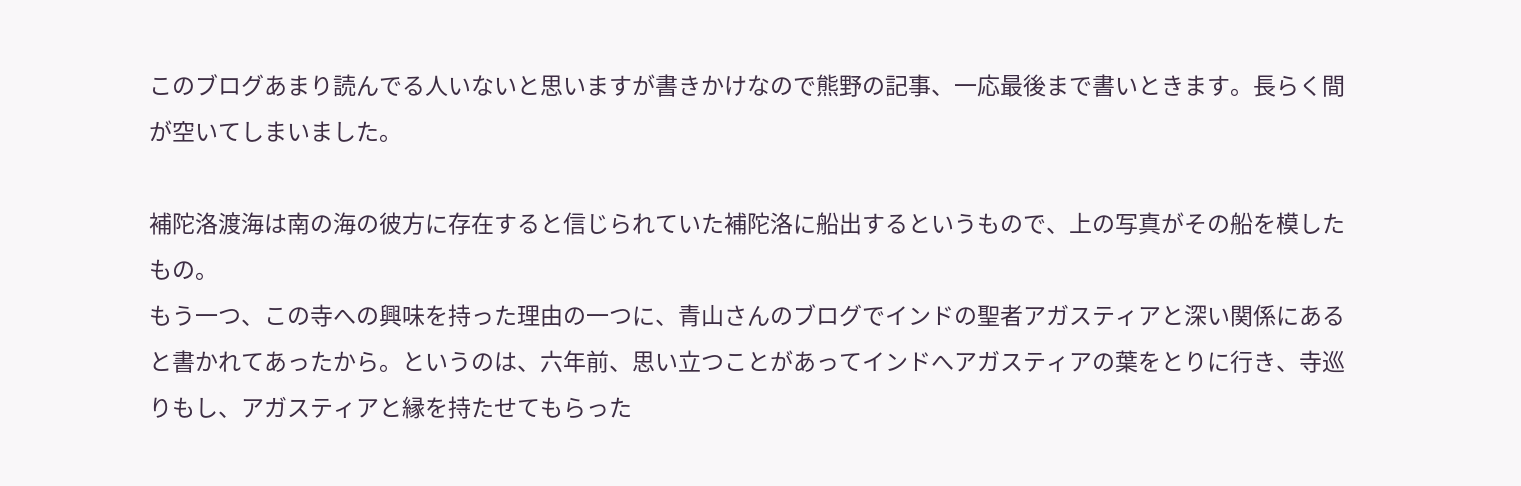このブログあまり読んでる人いないと思いますが書きかけなので熊野の記事、一応最後まで書いときます。長らく間が空いてしまいました。

補陀洛渡海は南の海の彼方に存在すると信じられていた補陀洛に船出するというもので、上の写真がその船を模したもの。
もう一つ、この寺への興味を持った理由の一つに、青山さんのブログでインドの聖者アガスティアと深い関係にあると書かれてあったから。というのは、六年前、思い立つことがあってインドへアガスティアの葉をとりに行き、寺巡りもし、アガスティアと縁を持たせてもらった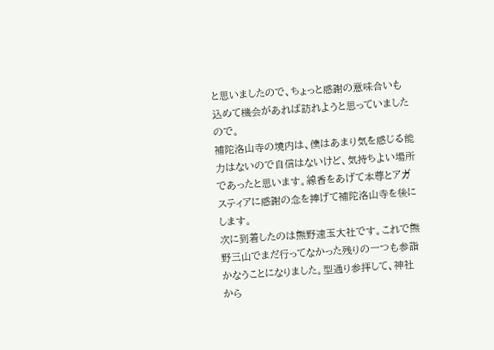と思いましたので、ちょっと感謝の意味合いも込めて機会があれば訪れようと思っていましたので。
補陀洛山寺の境内は、僕はあまり気を感じる能力はないので自信はないけど、気持ちよい場所であったと思います。線香をあげて本尊とアガスティアに感謝の念を捧げて補陀洛山寺を後にします。
次に到着したのは熊野速玉大社です。これで熊野三山でまだ行ってなかった残りの一つも参詣かなうことになりました。型通り参拝して、神社から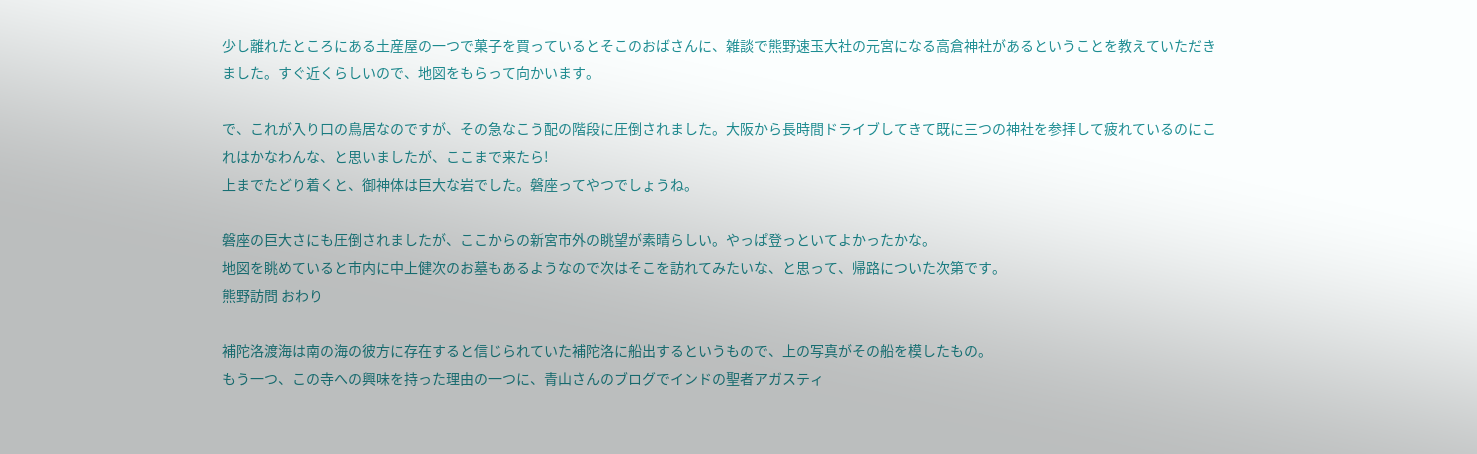少し離れたところにある土産屋の一つで菓子を買っているとそこのおばさんに、雑談で熊野速玉大社の元宮になる高倉神社があるということを教えていただきました。すぐ近くらしいので、地図をもらって向かいます。

で、これが入り口の鳥居なのですが、その急なこう配の階段に圧倒されました。大阪から長時間ドライブしてきて既に三つの神社を参拝して疲れているのにこれはかなわんな、と思いましたが、ここまで来たら!
上までたどり着くと、御神体は巨大な岩でした。磐座ってやつでしょうね。

磐座の巨大さにも圧倒されましたが、ここからの新宮市外の眺望が素晴らしい。やっぱ登っといてよかったかな。
地図を眺めていると市内に中上健次のお墓もあるようなので次はそこを訪れてみたいな、と思って、帰路についた次第です。
熊野訪問 おわり

補陀洛渡海は南の海の彼方に存在すると信じられていた補陀洛に船出するというもので、上の写真がその船を模したもの。
もう一つ、この寺への興味を持った理由の一つに、青山さんのブログでインドの聖者アガスティ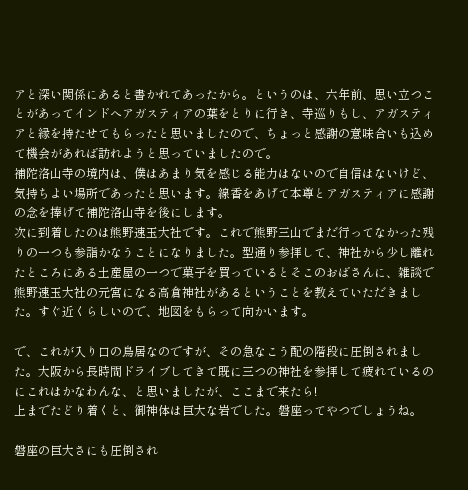アと深い関係にあると書かれてあったから。というのは、六年前、思い立つことがあってインドへアガスティアの葉をとりに行き、寺巡りもし、アガスティアと縁を持たせてもらったと思いましたので、ちょっと感謝の意味合いも込めて機会があれば訪れようと思っていましたので。
補陀洛山寺の境内は、僕はあまり気を感じる能力はないので自信はないけど、気持ちよい場所であったと思います。線香をあげて本尊とアガスティアに感謝の念を捧げて補陀洛山寺を後にします。
次に到着したのは熊野速玉大社です。これで熊野三山でまだ行ってなかった残りの一つも参詣かなうことになりました。型通り参拝して、神社から少し離れたところにある土産屋の一つで菓子を買っているとそこのおばさんに、雑談で熊野速玉大社の元宮になる高倉神社があるということを教えていただきました。すぐ近くらしいので、地図をもらって向かいます。

で、これが入り口の鳥居なのですが、その急なこう配の階段に圧倒されました。大阪から長時間ドライブしてきて既に三つの神社を参拝して疲れているのにこれはかなわんな、と思いましたが、ここまで来たら!
上までたどり着くと、御神体は巨大な岩でした。磐座ってやつでしょうね。

磐座の巨大さにも圧倒され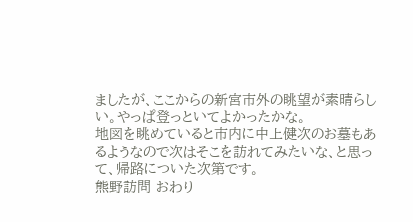ましたが、ここからの新宮市外の眺望が素晴らしい。やっぱ登っといてよかったかな。
地図を眺めていると市内に中上健次のお墓もあるようなので次はそこを訪れてみたいな、と思って、帰路についた次第です。
熊野訪問 おわり